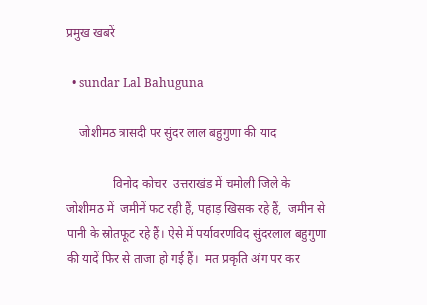प्रमुख खबरें

  • sundar Lal Bahuguna

    जोशीमठ त्रासदी पर सुंदर लाल बहुगुणा की याद

               विनोद कोचर  उत्तराखंड में चमोली जिले के जोशीमठ में  जमीनें फट रही हैं, पहाड़ खिसक रहे हैं,  जमीन से पानी के स्रोतफूट रहे हैं। ऐसे में पर्यावरणविद सुंदरलाल बहुगुणा की यादें फिर से ताजा हो गई हैं।  मत प्रकृति अंग पर कर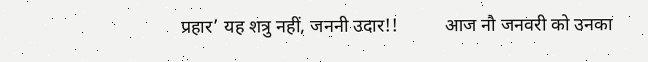प्रहार’ यह शत्रु नहीं, जननी उदार!!          आज नौ जनवरी को उनका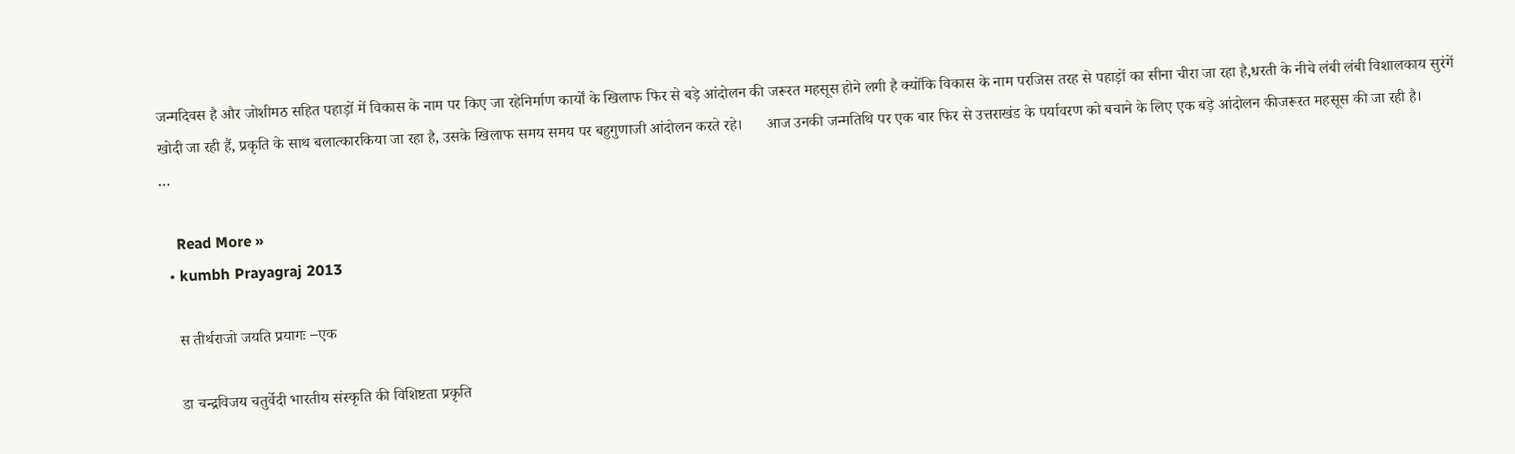जन्मदिवस है और जोशीमठ सहित पहाड़ों में विकास के नाम पर किए जा रहेनिर्माण कार्यों के खिलाफ फिर से बड़े आंदोलन की जरूरत महसूस होने लगी है क्योंकि विकास के नाम परजिस तरह से पहाड़ों का सीना चीरा जा रहा है,धरती के नीचे लंबी लंबी विशालकाय सुरंगें खोदी जा रही हैं, प्रकृति के साथ बलात्कारकिया जा रहा है, उसके खिलाफ समय समय पर बहुगुणाजी आंदोलन करते रहे।      आज उनकी जन्मतिथि पर एक बार फिर से उत्तराखंड के पर्यावरण को बचाने के लिए एक बड़े आंदोलन कीजरूरत महसूस की जा रही है।             …

    Read More »
  • kumbh Prayagraj 2013

    स तीर्थराजो जयति प्रयागः –एक

    डा चन्द्रविजय चतुर्वेदी भारतीय संस्कृति की विशिष्टता प्रकृति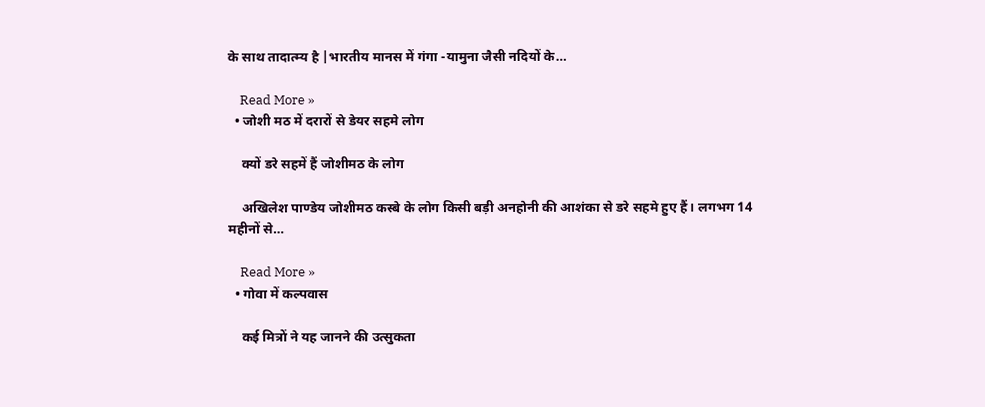के साथ तादात्म्य है |भारतीय मानस में गंगा -यामुना जैसी नदियों के…

    Read More »
  • जोशी मठ में दरारों से डेयर सहमे लोग

    क्यों डरे सहमें हैं जोशीमठ के लोग

    अखिलेश पाण्डेय जोशीमठ कस्बे के लोग किसी बड़ी अनहोनी की आशंका से डरे सहमे हुए हैं। लगभग 14 महीनों से…

    Read More »
  • गोवा में कल्पवास

    कई मित्रों ने यह जानने की उत्सुकता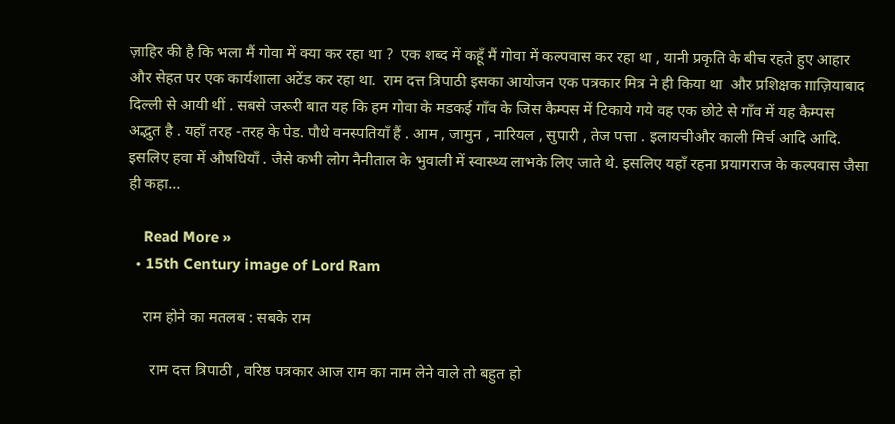ज़ाहिर की है कि भला मैं गोवा में क्या कर रहा था ?  एक शब्द में कहूँ मैं गोवा में कल्पवास कर रहा था , यानी प्रकृति के बीच रहते हुए आहार और सेहत पर एक कार्यशाला अटेंड कर रहा था.  राम दत्त त्रिपाठी इसका आयोजन एक पत्रकार मित्र ने ही किया था  और प्रशिक्षक ग़ाज़ियाबाद दिल्ली से आयी थीं . सबसे जरूरी बात यह कि हम गोवा के मडकई गॉंव के जिस कैम्पस में टिकाये गये वह एक छोटे से गाँव में यह कैम्पस अद्भुत है . यहॉं तरह -तरह के पेड. पौधे वनस्पतियाँ हैं . आम , जामुन , नारियल , सुपारी , तेज पत्ता . इलायचीऔर काली मिर्च आदि आदि. इसलिए हवा में औषधियॉं . जैसे कभी लोग नैनीताल के भुवाली में स्वास्थ्य लाभके लिए जाते थे. इसलिए यहाँ रहना प्रयागराज के कल्पवास जैसा ही कहा…

    Read More »
  • 15th Century image of Lord Ram

    राम होने का मतलब : सबके राम

      राम दत्त त्रिपाठी , वरिष्ठ पत्रकार आज राम का नाम लेने वाले तो बहुत हो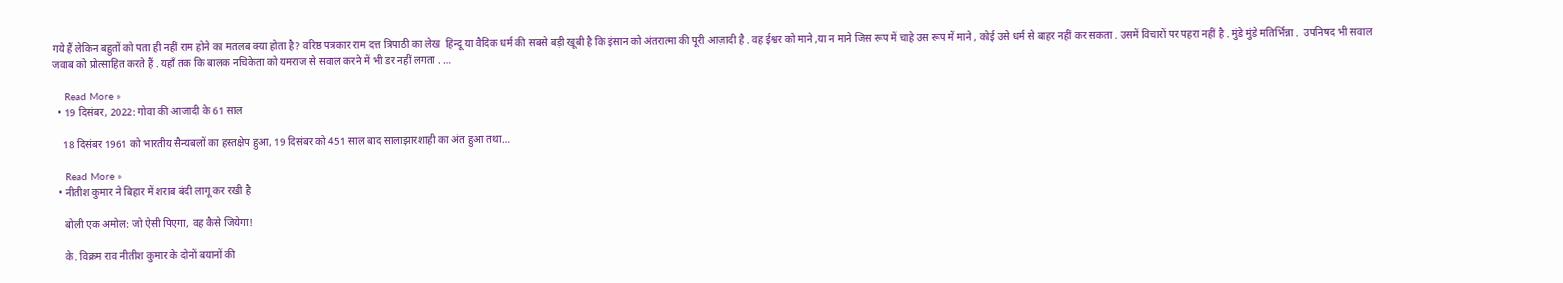गये हैं लेकिन बहुतों को पता ही नहीं राम होने का मतलब क्या होता है? वरिष्ठ पत्रकार राम दत्त त्रिपाठी का लेख  हिन्दू या वैदिक धर्म की सबसे बड़ी खूबी है कि इंसान को अंतरात्मा की पूरी आज़ादी है . वह ईश्वर को माने ,या न माने जिस रूप में चाहे उस रूप में माने , कोई उसे धर्म से बाहर नहीं कर सकता . उसमें विचारों पर पहरा नहीं है . मुंडे मुंडे मतिर्भिन्ना .  उपनिषद भी सवाल जवाब को प्रोत्साहित करते हैं . यहॉं तक कि बालक नचिकेता को यमराज से सवाल करने में भी डर नहीं लगता . …

    Read More »
  • 19 दिसंबर, 2022: गोवा की आजादी के 61 साल

    18 दिसंबर 1961 को भारतीय सैन्यबलों का हस्तक्षेप हुआ, 19 दिसंबर को 451 साल बाद सालाझारशाही का अंत हुआ तथा…

    Read More »
  • नीतीश कुमार ने बिहार में शराब बंदी लागू कर रखी है

    बोली एक अमोल: जो ऐसी पिएगा, वह कैसे जियेगा!

    के. विक्रम राव नीतीश कुमार के दोनों बयानों की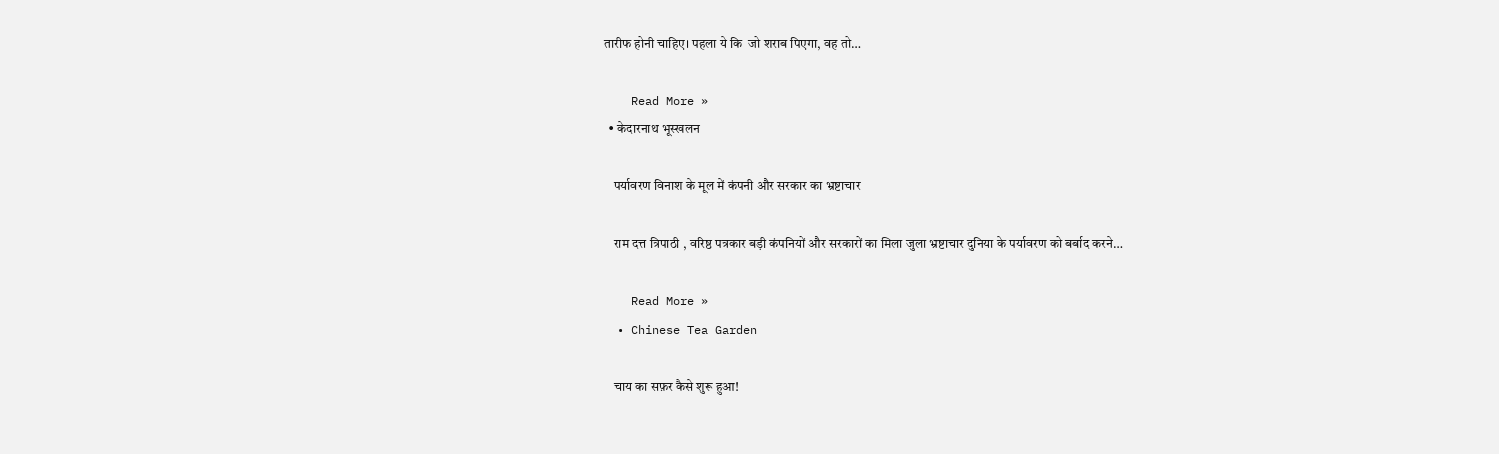तारीफ होनी चाहिए। पहला ये कि  जो शराब पिएगा, वह तो…

    Read More »
  • केदारनाथ भूस्खलन

    पर्यावरण विनाश के मूल में कंपनी और सरकार का भ्रष्टाचार

    राम दत्त त्रिपाठी , वरिष्ठ पत्रकार बड़ी कंपनियों और सरकारों का मिला जुला भ्रष्टाचार दुनिया के पर्यावरण को बर्बाद करने…

    Read More »
  • Chinese Tea Garden

    चाय का सफ़र कैसे शुरू हुआ!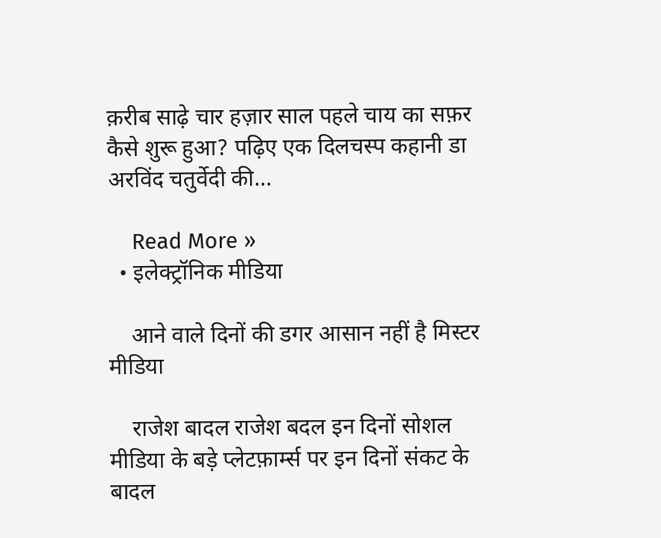क़रीब साढ़े चार हज़ार साल पहले चाय का सफ़र कैसे शुरू हुआ? पढ़िए एक दिलचस्प कहानी डा अरविंद चतुर्वेदी की…

    Read More »
  • इलेक्ट्रॉनिक मीडिया

    आने वाले दिनों की डगर आसान नहीं है मिस्टर मीडिया

    राजेश बादल राजेश बदल इन दिनों सोशल मीडिया के बड़े प्लेटफ़ार्म्स पर इन दिनों संकट के बादल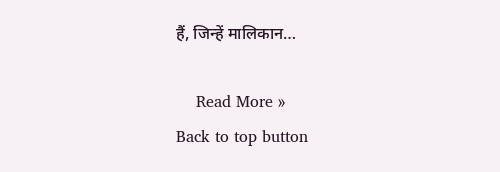हैं, जिन्हें मालिकान…

    Read More »
Back to top button